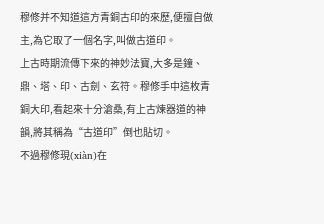穆修并不知道這方青銅古印的來歷,便擅自做主,為它取了一個名字,叫做古道印。
上古時期流傳下來的神妙法寶,大多是鐘、鼎、塔、印、古劍、玄符。穆修手中這枚青銅大印,看起來十分滄桑,有上古煉器道的神韻,將其稱為“古道印”倒也貼切。
不過穆修現(xiàn)在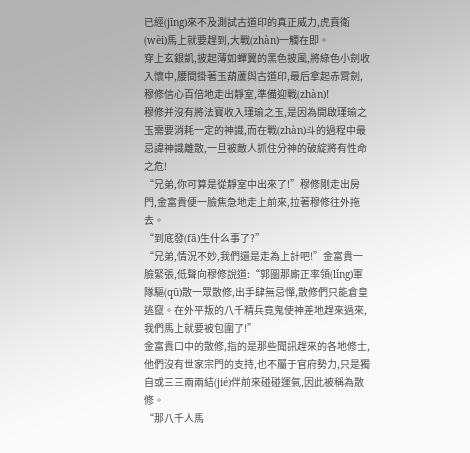已經(jīng)來不及測試古道印的真正威力,虎賁衛(wèi)馬上就要趕到,大戰(zhàn)一觸在即。
穿上玄銀凱,披起薄如蟬翼的黑色披風,將綠色小劍收入懷中,腰間掛著玉葫蘆與古道印,最后拿起赤霄劍,穆修信心百倍地走出靜室,準備迎戰(zhàn)!
穆修并沒有將法寶收入瑾瑜之玉,是因為開啟瑾瑜之玉需要消耗一定的神識,而在戰(zhàn)斗的過程中最忌諱神識離散,一旦被敵人抓住分神的破綻將有性命之危!
“兄弟,你可算是從靜室中出來了!”穆修剛走出房門,金富貴便一臉焦急地走上前來,拉著穆修往外拖去。
“到底發(fā)生什么事了?”
“兄弟,情況不妙,我們還是走為上計吧!”金富貴一臉緊張,低聲向穆修說道:“郭圖那廝正率領(lǐng)軍隊驅(qū)散一眾散修,出手肆無忌憚,散修們只能倉皇逃竄。在外平叛的八千精兵竟鬼使神差地趕來過來,我們馬上就要被包圍了!”
金富貴口中的散修,指的是那些聞訊趕來的各地修士,他們沒有世家宗門的支持,也不屬于官府勢力,只是獨自或三三兩兩結(jié)伴前來碰碰運氣,因此被稱為散修。
“那八千人馬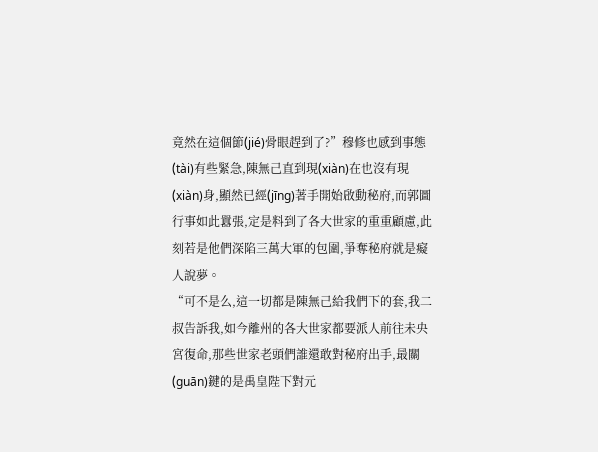竟然在這個節(jié)骨眼趕到了?”穆修也感到事態(tài)有些緊急,陳無己直到現(xiàn)在也沒有現(xiàn)身,顯然已經(jīng)著手開始啟動秘府,而郭圖行事如此囂張,定是料到了各大世家的重重顧慮,此刻若是他們深陷三萬大軍的包圍,爭奪秘府就是癡人說夢。
“可不是么,這一切都是陳無己給我們下的套,我二叔告訴我,如今離州的各大世家都要派人前往未央宮復命,那些世家老頭們誰還敢對秘府出手,最關(guān)鍵的是禹皇陛下對元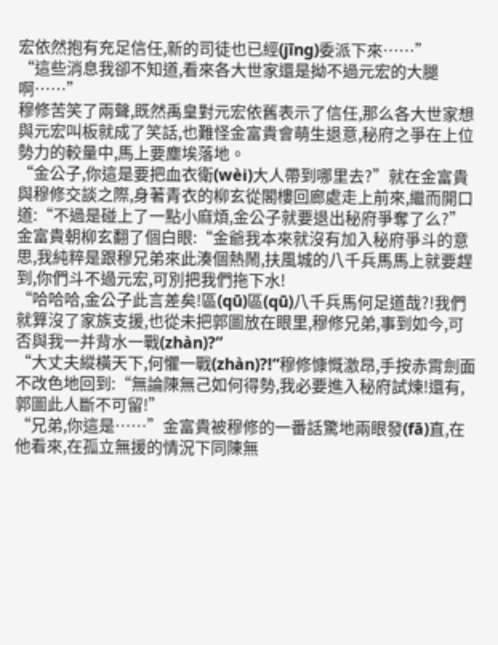宏依然抱有充足信任,新的司徒也已經(jīng)委派下來……”
“這些消息我卻不知道,看來各大世家還是拗不過元宏的大腿啊……”
穆修苦笑了兩聲,既然禹皇對元宏依舊表示了信任,那么各大世家想與元宏叫板就成了笑話,也難怪金富貴會萌生退意,秘府之爭在上位勢力的較量中,馬上要塵埃落地。
“金公子,你這是要把血衣衛(wèi)大人帶到哪里去?”就在金富貴與穆修交談之際,身著青衣的柳玄從閣樓回廊處走上前來,繼而開口道:“不過是碰上了一點小麻煩,金公子就要退出秘府爭奪了么?”
金富貴朝柳玄翻了個白眼:“金爺我本來就沒有加入秘府爭斗的意思,我純粹是跟穆兄弟來此湊個熱鬧,扶風城的八千兵馬馬上就要趕到,你們斗不過元宏,可別把我們拖下水!
“哈哈哈,金公子此言差矣!區(qū)區(qū)八千兵馬何足道哉?!我們就算沒了家族支援,也從未把郭圖放在眼里,穆修兄弟,事到如今,可否與我一并背水一戰(zhàn)?”
“大丈夫縱橫天下,何懼一戰(zhàn)?!”穆修慷慨激昂,手按赤霄劍面不改色地回到:“無論陳無己如何得勢,我必要進入秘府試煉!還有,郭圖此人斷不可留!”
“兄弟,你這是……”金富貴被穆修的一番話驚地兩眼發(fā)直,在他看來,在孤立無援的情況下同陳無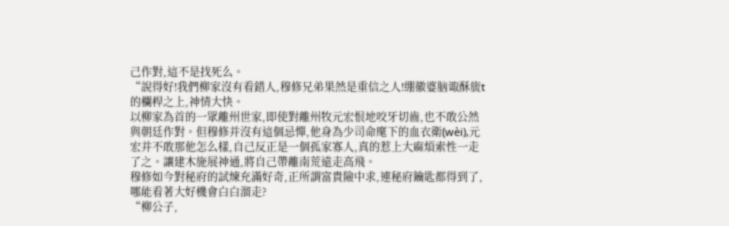己作對,這不是找死么。
“說得好!我們柳家沒有看錯人,穆修兄弟果然是重信之人!绷徽婆脑诹酥旒t的欄桿之上,神情大快。
以柳家為首的一眾離州世家,即使對離州牧元宏恨地咬牙切齒,也不敢公然與朝廷作對。但穆修并沒有這個忌憚,他身為少司命麾下的血衣衛(wèi),元宏并不敢那他怎么樣,自己反正是一個孤家寡人,真的惹上大麻煩索性一走了之。讓建木施展神通,將自己帶離南荒遠走高飛。
穆修如今對秘府的試煉充滿好奇,正所謂富貴險中求,連秘府鑰匙都得到了,哪能看著大好機會白白溜走?
“柳公子,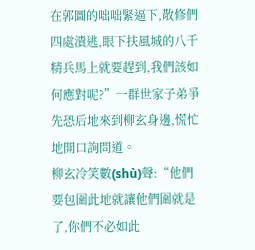在郭圖的咄咄緊逼下,散修們四處潰逃,眼下扶風城的八千精兵馬上就要趕到,我們該如何應對呢?”一群世家子弟爭先恐后地來到柳玄身邊,慌忙地開口詢問道。
柳玄冷笑數(shù)聲:“他們要包圍此地就讓他們圍就是了,你們不必如此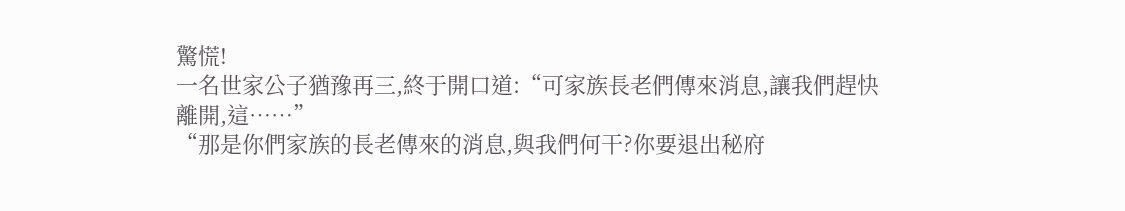驚慌!
一名世家公子猶豫再三,終于開口道:“可家族長老們傳來消息,讓我們趕快離開,這……”
“那是你們家族的長老傳來的消息,與我們何干?你要退出秘府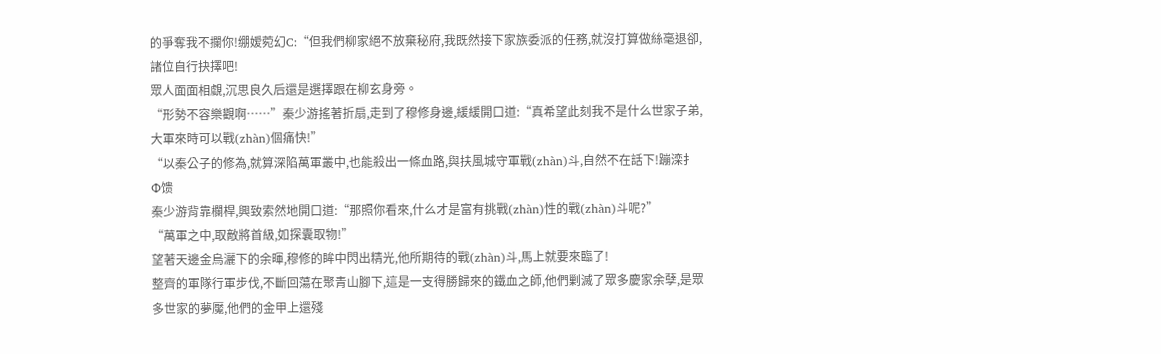的爭奪我不攔你!绷嫒菀幻C:“但我們柳家絕不放棄秘府,我既然接下家族委派的任務,就沒打算做絲毫退卻,諸位自行抉擇吧!
眾人面面相覷,沉思良久后還是選擇跟在柳玄身旁。
“形勢不容樂觀啊……”秦少游搖著折扇,走到了穆修身邊,緩緩開口道:“真希望此刻我不是什么世家子弟,大軍來時可以戰(zhàn)個痛快!”
“以秦公子的修為,就算深陷萬軍叢中,也能殺出一條血路,與扶風城守軍戰(zhàn)斗,自然不在話下!蹦滦扌Φ馈
秦少游背靠欄桿,興致索然地開口道:“那照你看來,什么才是富有挑戰(zhàn)性的戰(zhàn)斗呢?”
“萬軍之中,取敵將首級,如探囊取物!”
望著天邊金烏灑下的余暉,穆修的眸中閃出精光,他所期待的戰(zhàn)斗,馬上就要來臨了!
整齊的軍隊行軍步伐,不斷回蕩在聚青山腳下,這是一支得勝歸來的鐵血之師,他們剿滅了眾多慶家余孽,是眾多世家的夢魘,他們的金甲上還殘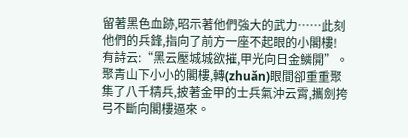留著黑色血跡,昭示著他們強大的武力……此刻他們的兵鋒,指向了前方一座不起眼的小閣樓!
有詩云:“黑云壓城城欲摧,甲光向日金鱗開”。聚青山下小小的閣樓,轉(zhuǎn)眼間卻重重聚集了八千精兵,披著金甲的士兵氣沖云霄,攜劍挎弓不斷向閣樓逼來。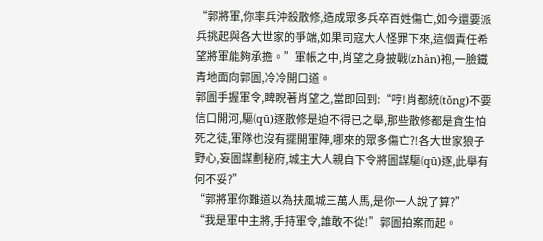“郭將軍,你率兵沖殺散修,造成眾多兵卒百姓傷亡,如今還要派兵挑起與各大世家的爭端,如果司寇大人怪罪下來,這個責任希望將軍能夠承擔。”軍帳之中,肖望之身披戰(zhàn)袍,一臉鐵青地面向郭圖,冷冷開口道。
郭圖手握軍令,睥睨著肖望之,當即回到:“哼!肖都統(tǒng)不要信口開河,驅(qū)逐散修是迫不得已之舉,那些散修都是貪生怕死之徒,軍隊也沒有擺開軍陣,哪來的眾多傷亡?!各大世家狼子野心,妄圖謀劃秘府,城主大人親自下令將圖謀驅(qū)逐,此舉有何不妥?”
“郭將軍你難道以為扶風城三萬人馬,是你一人說了算?”
“我是軍中主將,手持軍令,誰敢不從!”郭圖拍案而起。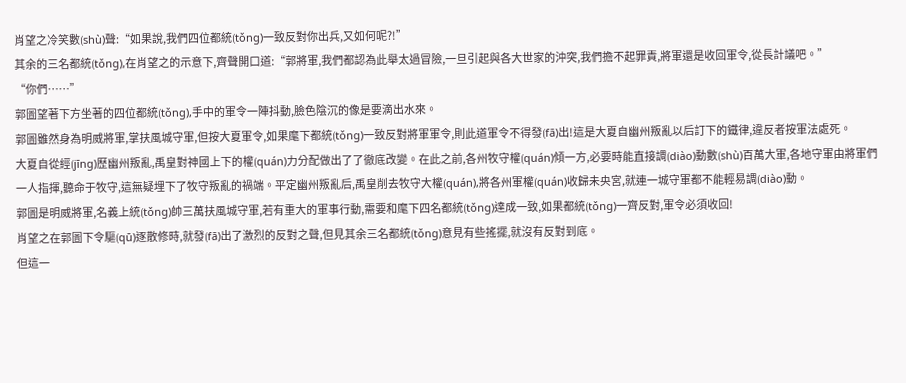肖望之冷笑數(shù)聲:“如果說,我們四位都統(tǒng)一致反對你出兵,又如何呢?!”
其余的三名都統(tǒng),在肖望之的示意下,齊聲開口道:“郭將軍,我們都認為此舉太過冒險,一旦引起與各大世家的沖突,我們擔不起罪責,將軍還是收回軍令,從長計議吧。”
“你們……”
郭圖望著下方坐著的四位都統(tǒng),手中的軍令一陣抖動,臉色陰沉的像是要滴出水來。
郭圖雖然身為明威將軍,掌扶風城守軍,但按大夏軍令,如果麾下都統(tǒng)一致反對將軍軍令,則此道軍令不得發(fā)出!這是大夏自幽州叛亂以后訂下的鐵律,違反者按軍法處死。
大夏自從經(jīng)歷幽州叛亂,禹皇對神國上下的權(quán)力分配做出了了徹底改變。在此之前,各州牧守權(quán)傾一方,必要時能直接調(diào)動數(shù)百萬大軍,各地守軍由將軍們一人指揮,聽命于牧守,這無疑埋下了牧守叛亂的禍端。平定幽州叛亂后,禹皇削去牧守大權(quán),將各州軍權(quán)收歸未央宮,就連一城守軍都不能輕易調(diào)動。
郭圖是明威將軍,名義上統(tǒng)帥三萬扶風城守軍,若有重大的軍事行動,需要和麾下四名都統(tǒng)達成一致,如果都統(tǒng)一齊反對,軍令必須收回!
肖望之在郭圖下令驅(qū)逐散修時,就發(fā)出了激烈的反對之聲,但見其余三名都統(tǒng)意見有些搖擺,就沒有反對到底。
但這一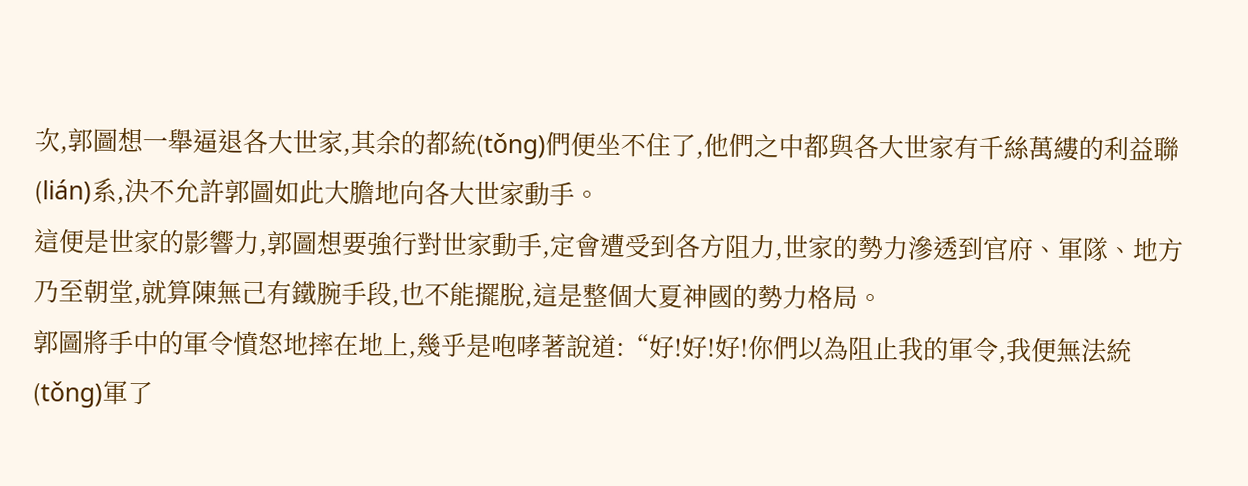次,郭圖想一舉逼退各大世家,其余的都統(tǒng)們便坐不住了,他們之中都與各大世家有千絲萬縷的利益聯(lián)系,決不允許郭圖如此大膽地向各大世家動手。
這便是世家的影響力,郭圖想要強行對世家動手,定會遭受到各方阻力,世家的勢力滲透到官府、軍隊、地方乃至朝堂,就算陳無己有鐵腕手段,也不能擺脫,這是整個大夏神國的勢力格局。
郭圖將手中的軍令憤怒地摔在地上,幾乎是咆哮著說道:“好!好!好!你們以為阻止我的軍令,我便無法統(tǒng)軍了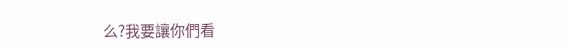么?我要讓你們看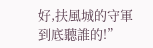好,扶風城的守軍到底聽誰的!”